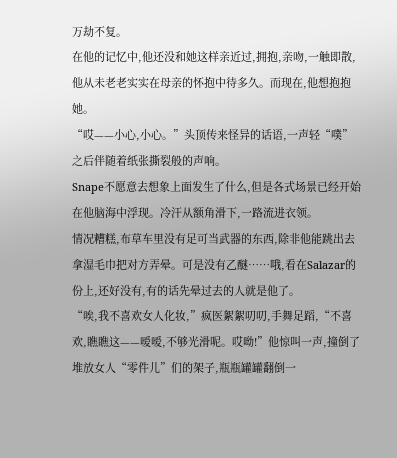万劫不复。
在他的记忆中,他还没和她这样亲近过,拥抱,亲吻,一触即散,他从未老老实实在母亲的怀抱中待多久。而现在,他想抱抱她。
“哎——小心,小心。”头顶传来怪异的话语,一声轻“噗”之后伴随着纸张撕裂般的声响。
Snape不愿意去想象上面发生了什么,但是各式场景已经开始在他脑海中浮现。冷汗从额角滑下,一路流进衣领。
情况糟糕,布草车里没有足可当武器的东西,除非他能跳出去拿湿毛巾把对方弄晕。可是没有乙醚……哦,看在Salazar的份上,还好没有,有的话先晕过去的人就是他了。
“唉,我不喜欢女人化妆,”疯医絮絮叨叨,手舞足蹈,“不喜欢,瞧瞧这——嗳嗳,不够光滑呢。哎呦!”他惊叫一声,撞倒了堆放女人“零件儿”们的架子,瓶瓶罐罐翻倒一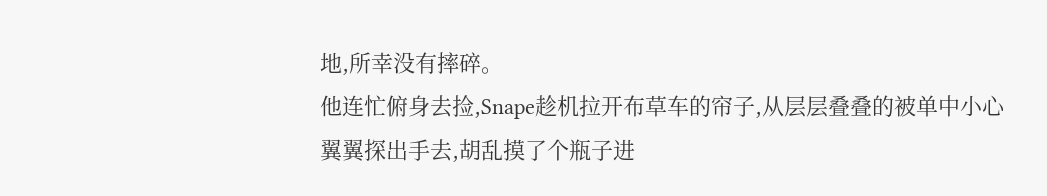地,所幸没有摔碎。
他连忙俯身去捡,Snape趁机拉开布草车的帘子,从层层叠叠的被单中小心翼翼探出手去,胡乱摸了个瓶子进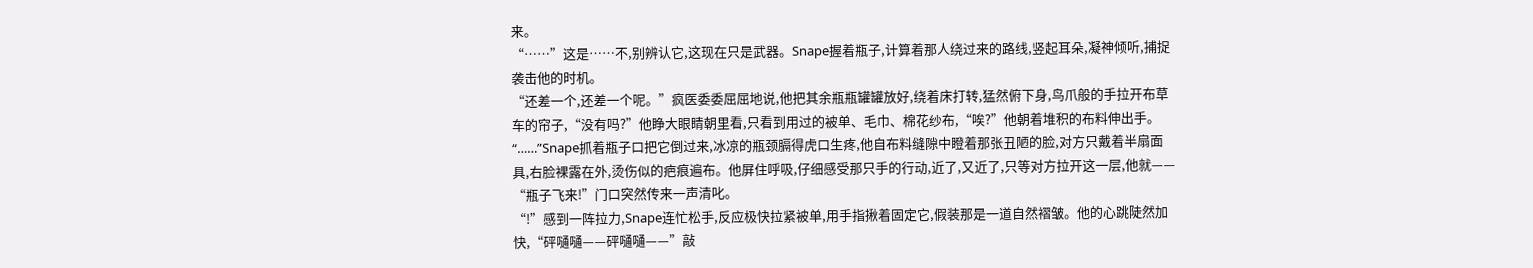来。
“……”这是……不,别辨认它,这现在只是武器。Snape握着瓶子,计算着那人绕过来的路线,竖起耳朵,凝神倾听,捕捉袭击他的时机。
“还差一个,还差一个呢。”疯医委委屈屈地说,他把其余瓶瓶罐罐放好,绕着床打转,猛然俯下身,鸟爪般的手拉开布草车的帘子,“没有吗?”他睁大眼睛朝里看,只看到用过的被单、毛巾、棉花纱布,“唉?”他朝着堆积的布料伸出手。
“……”Snape抓着瓶子口把它倒过来,冰凉的瓶颈膈得虎口生疼,他自布料缝隙中瞪着那张丑陋的脸,对方只戴着半扇面具,右脸裸露在外,烫伤似的疤痕遍布。他屏住呼吸,仔细感受那只手的行动,近了,又近了,只等对方拉开这一层,他就——
“瓶子飞来!”门口突然传来一声清叱。
“!”感到一阵拉力,Snape连忙松手,反应极快拉紧被单,用手指揪着固定它,假装那是一道自然褶皱。他的心跳陡然加快,“砰嗵嗵——砰嗵嗵——”敲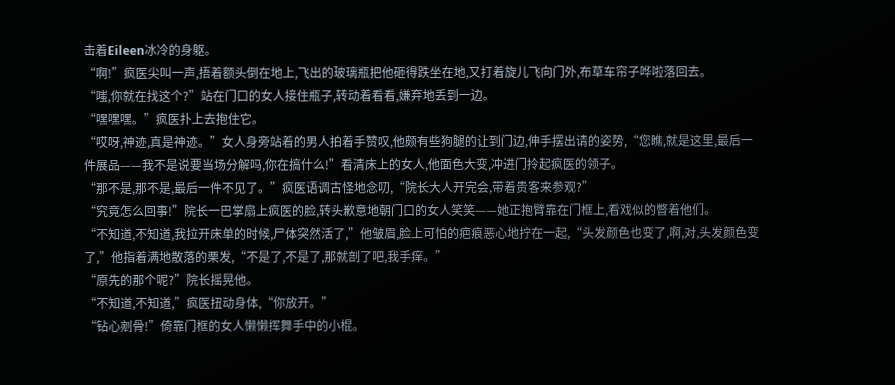击着Eileen冰冷的身躯。
“啊!”疯医尖叫一声,捂着额头倒在地上,飞出的玻璃瓶把他砸得跌坐在地,又打着旋儿飞向门外,布草车帘子哗啦落回去。
“嗤,你就在找这个?”站在门口的女人接住瓶子,转动着看看,嫌弃地丢到一边。
“嘿嘿嘿。”疯医扑上去抱住它。
“哎呀,神迹,真是神迹。”女人身旁站着的男人拍着手赞叹,他颇有些狗腿的让到门边,伸手摆出请的姿势,“您瞧,就是这里,最后一件展品——我不是说要当场分解吗,你在搞什么!”看清床上的女人,他面色大变,冲进门拎起疯医的领子。
“那不是,那不是,最后一件不见了。”疯医语调古怪地念叨,“院长大人开完会,带着贵客来参观?”
“究竟怎么回事!”院长一巴掌扇上疯医的脸,转头歉意地朝门口的女人笑笑——她正抱臂靠在门框上,看戏似的瞥着他们。
“不知道,不知道,我拉开床单的时候,尸体突然活了,”他皱眉,脸上可怕的疤痕恶心地拧在一起,“头发颜色也变了,啊,对,头发颜色变了,”他指着满地散落的栗发,“不是了,不是了,那就剖了吧,我手痒。”
“原先的那个呢?”院长摇晃他。
“不知道,不知道,”疯医扭动身体,“你放开。”
“钻心剜骨!”倚靠门框的女人懒懒挥舞手中的小棍。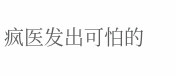疯医发出可怕的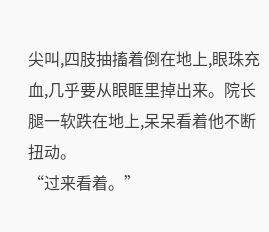尖叫,四肢抽搐着倒在地上,眼珠充血,几乎要从眼眶里掉出来。院长腿一软跌在地上,呆呆看着他不断扭动。
“过来看着。”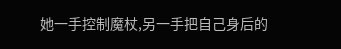她一手控制魔杖,另一手把自己身后的